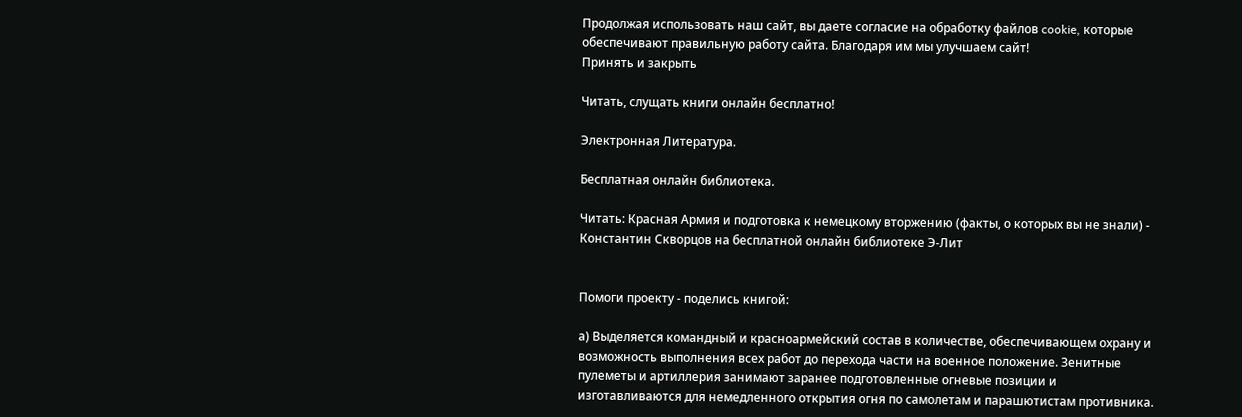Продолжая использовать наш сайт, вы даете согласие на обработку файлов cookie, которые обеспечивают правильную работу сайта. Благодаря им мы улучшаем сайт!
Принять и закрыть

Читать, слущать книги онлайн бесплатно!

Электронная Литература.

Бесплатная онлайн библиотека.

Читать: Красная Армия и подготовка к немецкому вторжению (факты, о которых вы не знали) - Константин Скворцов на бесплатной онлайн библиотеке Э-Лит


Помоги проекту - поделись книгой:

а) Выделяется командный и красноармейский состав в количестве, обеспечивающем охрану и возможность выполнения всех работ до перехода части на военное положение. Зенитные пулеметы и артиллерия занимают заранее подготовленные огневые позиции и изготавливаются для немедленного открытия огня по самолетам и парашютистам противника.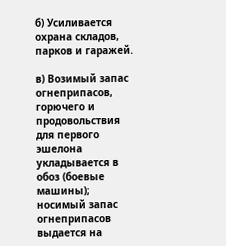б) Усиливается охрана складов, парков и гаражей.

в) Возимый запас огнеприпасов, горючего и продовольствия для первого эшелона укладывается в обоз (боевые машины); носимый запас огнеприпасов выдается на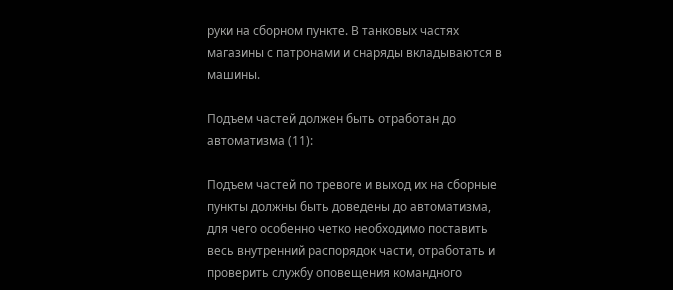руки на сборном пункте. В танковых частях магазины с патронами и снаряды вкладываются в машины.

Подъем частей должен быть отработан до автоматизма (11):

Подъем частей по тревоге и выход их на сборные пункты должны быть доведены до автоматизма, для чего особенно четко необходимо поставить весь внутренний распорядок части, отработать и проверить службу оповещения командного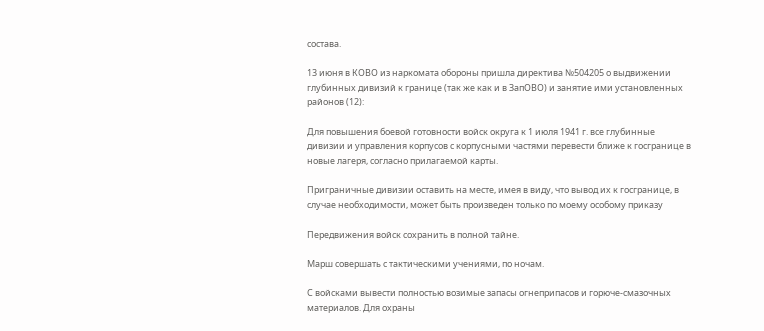состава.

13 июня в КОВО из наркомата обороны пришла директива №504205 о выдвижении глубинных дивизий к границе (так же как и в ЗапОВО) и занятие ими установленных районов (12):

Для повышения боевой готовности войск округа к 1 июля 1941 г. все глубинные дивизии и управления корпусов с корпусными частями перевести ближе к госгранице в новые лагеря, согласно прилагаемой карты.

Приграничные дивизии оставить на месте, имея в виду, что вывод их к госгранице, в случае необходимости, может быть произведен только по моему особому приказу

Передвижения войск сохранить в полной тайне.

Марш совершать с тактическими учениями, по ночам.

С войсками вывести полностью возимые запасы огнеприпасов и горюче-смазочных материалов. Для охраны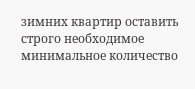зимних квартир оставить строго необходимое минимальное количество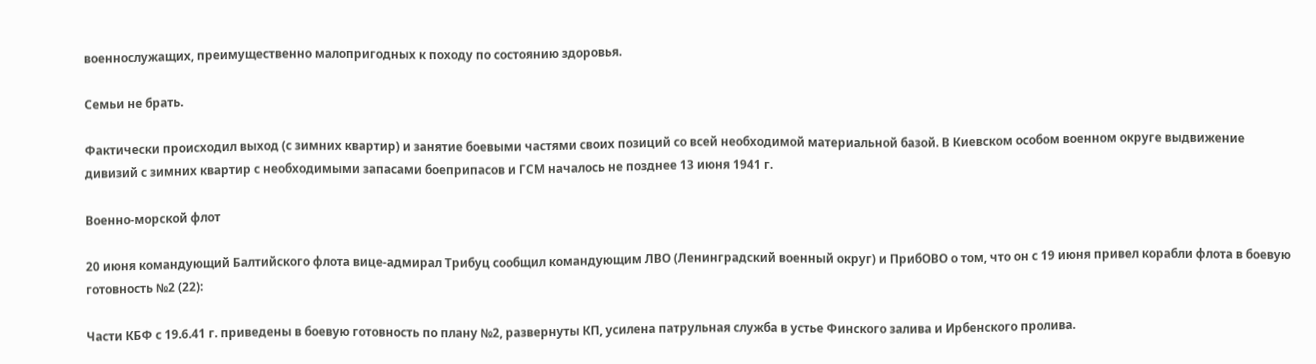военнослужащих, преимущественно малопригодных к походу по состоянию здоровья.

Семьи не брать.

Фактически происходил выход (с зимних квартир) и занятие боевыми частями своих позиций со всей необходимой материальной базой. В Киевском особом военном округе выдвижение дивизий с зимних квартир с необходимыми запасами боеприпасов и ГСМ началось не позднее 13 июня 1941 г.

Военно-морской флот

20 июня командующий Балтийского флота вице-адмирал Трибуц сообщил командующим ЛВО (Ленинградский военный округ) и ПрибОВО о том, что он с 19 июня привел корабли флота в боевую готовность №2 (22):

Части КБФ с 19.6.41 г. приведены в боевую готовность по плану №2, развернуты КП, усилена патрульная служба в устье Финского залива и Ирбенского пролива.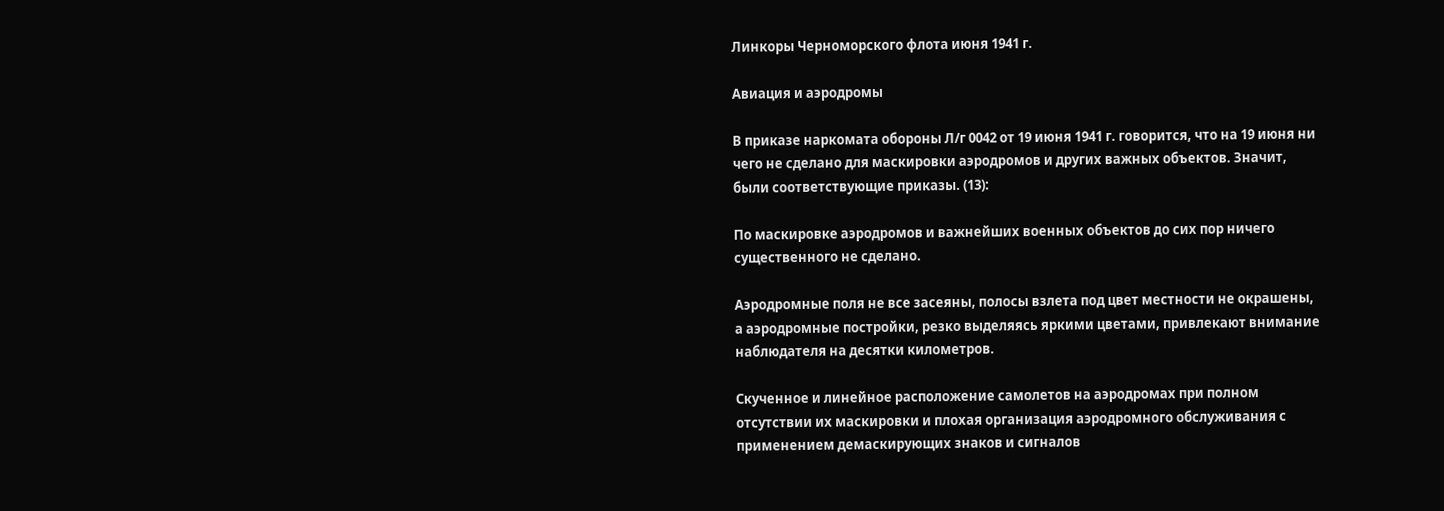Линкоры Черноморского флота июня 1941 г.

Авиация и аэродромы

В приказе наркомата обороны Л/г 0042 от 19 июня 1941 г. говорится, что на 19 июня ни чего не сделано для маскировки аэродромов и других важных объектов. Значит, были соответствующие приказы. (13):

По маскировке аэродромов и важнейших военных объектов до сих пор ничего существенного не сделано.

Аэродромные поля не все засеяны, полосы взлета под цвет местности не окрашены, а аэродромные постройки, резко выделяясь яркими цветами, привлекают внимание наблюдателя на десятки километров.

Скученное и линейное расположение самолетов на аэродромах при полном отсутствии их маскировки и плохая организация аэродромного обслуживания с применением демаскирующих знаков и сигналов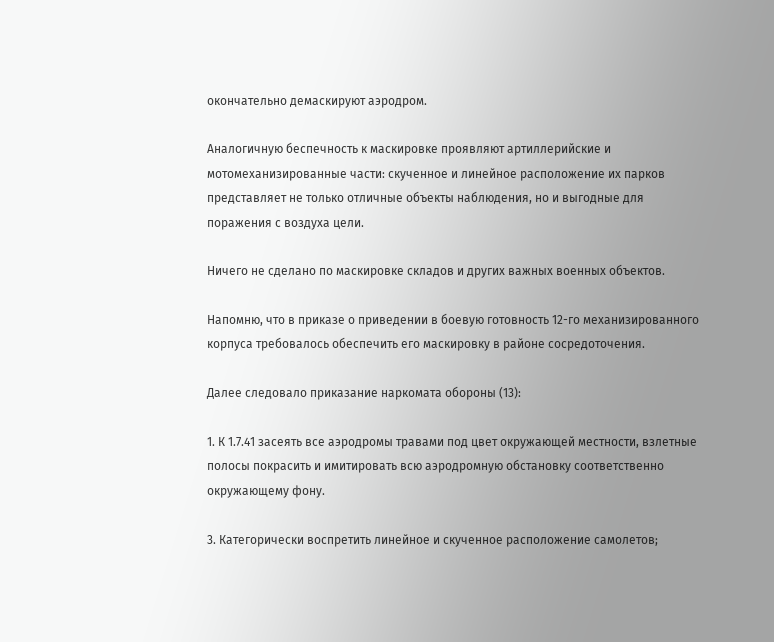окончательно демаскируют аэродром.

Аналогичную беспечность к маскировке проявляют артиллерийские и мотомеханизированные части: скученное и линейное расположение их парков представляет не только отличные объекты наблюдения, но и выгодные для поражения с воздуха цели.

Ничего не сделано по маскировке складов и других важных военных объектов.

Напомню, что в приказе о приведении в боевую готовность 12-го механизированного корпуса требовалось обеспечить его маскировку в районе сосредоточения.

Далее следовало приказание наркомата обороны (13):

1. К 1.7.41 засеять все аэродромы травами под цвет окружающей местности, взлетные полосы покрасить и имитировать всю аэродромную обстановку соответственно окружающему фону.

3. Категорически воспретить линейное и скученное расположение самолетов;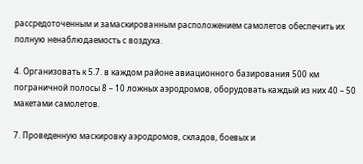рассредоточенным и замаскированным расположением самолетов обеспечить их полную ненаблюдаемость с воздуха.

4. Организовать к 5.7. в каждом районе авиационного базирования 500 км пограничной полосы 8 – 10 ложных аэродромов, оборудовать каждый из них 40 – 50 макетами самолетов.

7. Проведенную маскировку аэродромов, складов, боевых и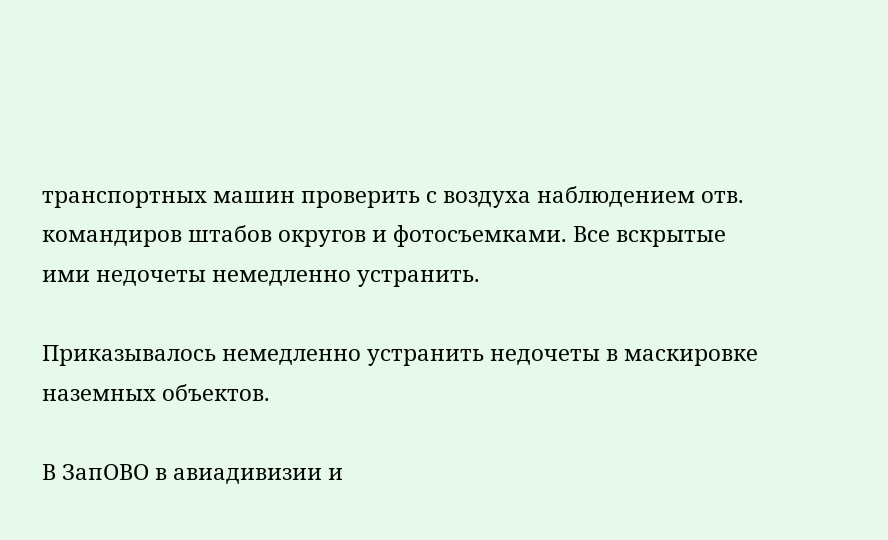транспортных машин проверить с воздуха наблюдением отв. командиров штабов округов и фотосъемками. Все вскрытые ими недочеты немедленно устранить.

Приказывалось немедленно устранить недочеты в маскировке наземных объектов.

В ЗапОВО в авиадивизии и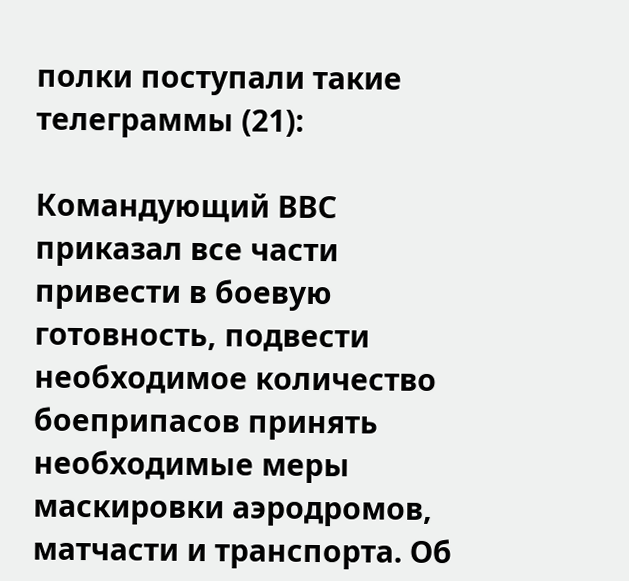полки поступали такие телеграммы (21):

Командующий ВВС приказал все части привести в боевую готовность, подвести необходимое количество боеприпасов принять необходимые меры маскировки аэродромов, матчасти и транспорта. Об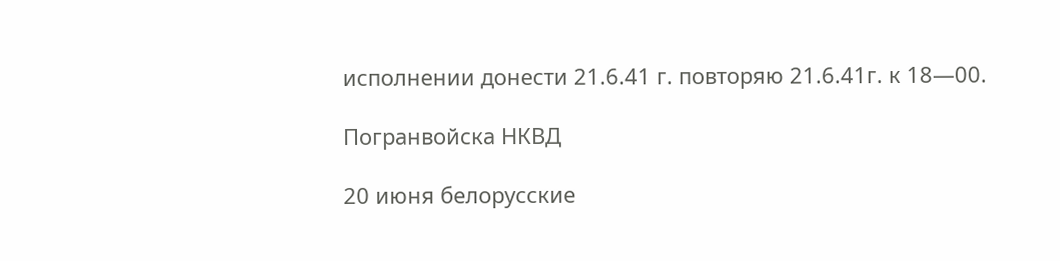исполнении донести 21.6.41 г. повторяю 21.6.41г. к 18—00.

Погранвойска НКВД

20 июня белорусские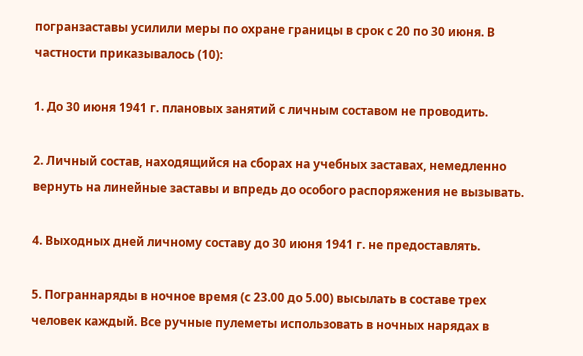погранзаставы усилили меры по охране границы в срок с 20 по 30 июня. В частности приказывалось (10):

1. До 30 июня 1941 г. плановых занятий с личным составом не проводить.

2. Личный состав, находящийся на сборах на учебных заставах, немедленно вернуть на линейные заставы и впредь до особого распоряжения не вызывать.

4. Выходных дней личному составу до 30 июня 1941 г. не предоставлять.

5. Пограннаряды в ночное время (с 23.00 до 5.00) высылать в составе трех человек каждый. Все ручные пулеметы использовать в ночных нарядах в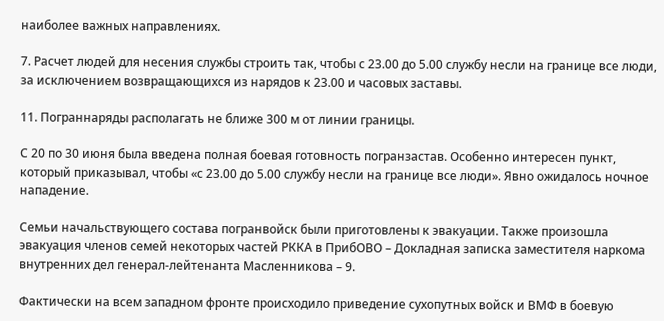наиболее важных направлениях.

7. Расчет людей для несения службы строить так, чтобы с 23.00 до 5.00 службу несли на границе все люди, за исключением возвращающихся из нарядов к 23.00 и часовых заставы.

11. Пограннаряды располагать не ближе 300 м от линии границы.

С 20 по 30 июня была введена полная боевая готовность погранзастав. Особенно интересен пункт, который приказывал, чтобы «с 23.00 до 5.00 службу несли на границе все люди». Явно ожидалось ночное нападение.

Семьи начальствующего состава погранвойск были приготовлены к эвакуации. Также произошла эвакуация членов семей некоторых частей РККА в ПрибОВО – Докладная записка заместителя наркома внутренних дел генерал-лейтенанта Масленникова – 9.

Фактически на всем западном фронте происходило приведение сухопутных войск и ВМФ в боевую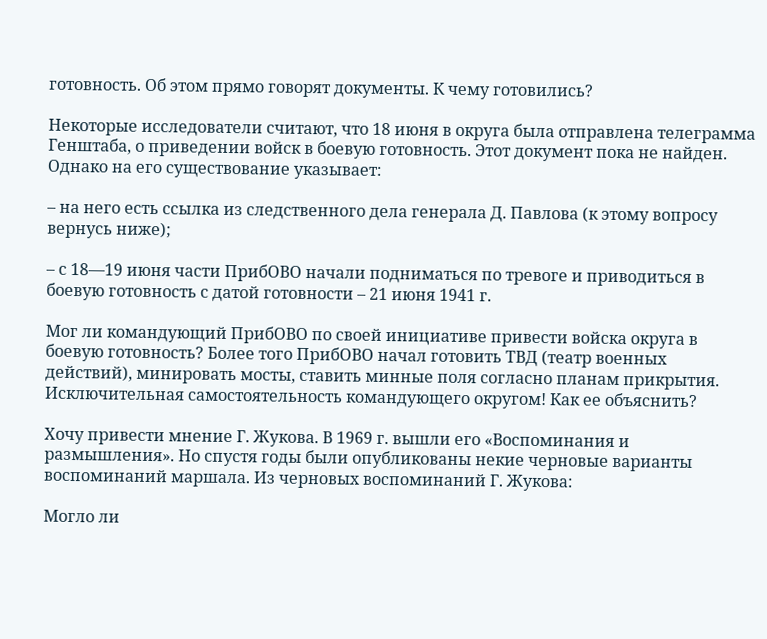готовность. Об этом прямо говорят документы. К чему готовились?

Некоторые исследователи считают, что 18 июня в округа была отправлена телеграмма Генштаба, о приведении войск в боевую готовность. Этот документ пока не найден. Однако на его существование указывает:

– на него есть ссылка из следственного дела генерала Д. Павлова (к этому вопросу вернусь ниже);

– с 18—19 июня части ПрибОВО начали подниматься по тревоге и приводиться в боевую готовность с датой готовности – 21 июня 1941 г.

Мог ли командующий ПрибОВО по своей инициативе привести войска округа в боевую готовность? Более того ПрибОВО начал готовить ТВД (театр военных действий), минировать мосты, ставить минные поля согласно планам прикрытия. Исключительная самостоятельность командующего округом! Как ее объяснить?

Хочу привести мнение Г. Жукова. В 1969 г. вышли его «Воспоминания и размышления». Но спустя годы были опубликованы некие черновые варианты воспоминаний маршала. Из черновых воспоминаний Г. Жукова:

Могло ли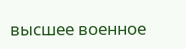высшее военное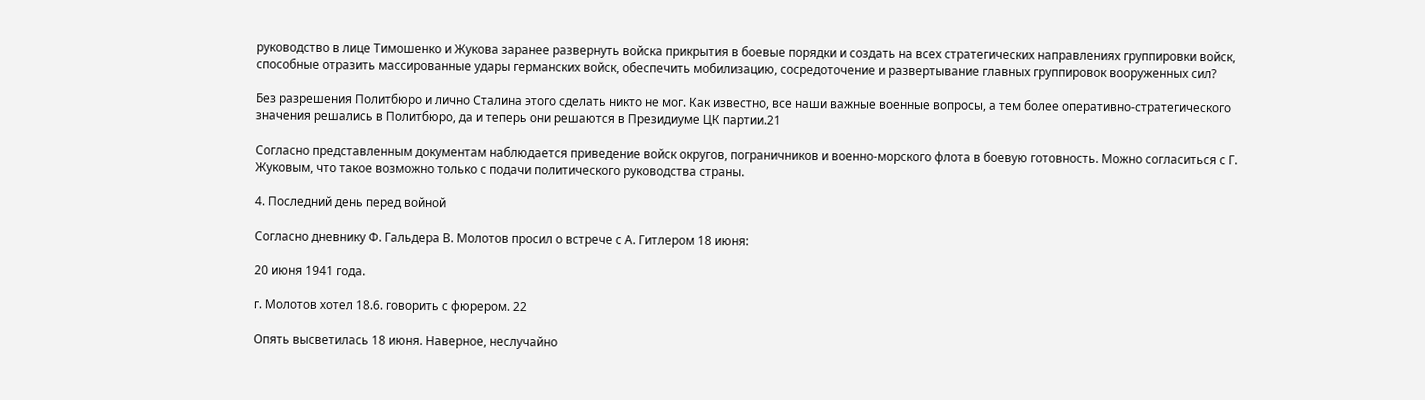руководство в лице Тимошенко и Жукова заранее развернуть войска прикрытия в боевые порядки и создать на всех стратегических направлениях группировки войск, способные отразить массированные удары германских войск, обеспечить мобилизацию, сосредоточение и развертывание главных группировок вооруженных сил?

Без разрешения Политбюро и лично Сталина этого сделать никто не мог. Как известно, все наши важные военные вопросы, а тем более оперативно-стратегического значения решались в Политбюро, да и теперь они решаются в Президиуме ЦК партии.21

Согласно представленным документам наблюдается приведение войск округов, пограничников и военно-морского флота в боевую готовность. Можно согласиться с Г. Жуковым, что такое возможно только с подачи политического руководства страны.

4. Последний день перед войной

Согласно дневнику Ф. Гальдера В. Молотов просил о встрече с А. Гитлером 18 июня:

20 июня 1941 года.

г. Молотов хотел 18.6. говорить с фюрером. 22

Опять высветилась 18 июня. Наверное, неслучайно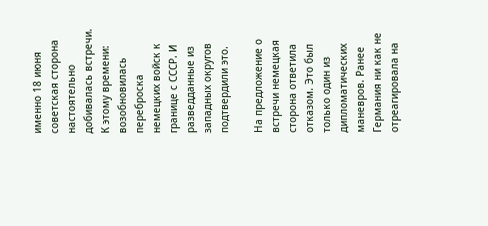именно 18 июня советская сторона настоятельно добивалась встречи. К этому времени: возобновилась переброска немецких войск к границе с СССР. И разведданные из западных округов подтвердили это.

На предложение о встречи немецкая сторона ответила отказом. Это был только один из дипломатических маневров. Ранее Германия ни как не отреагировала на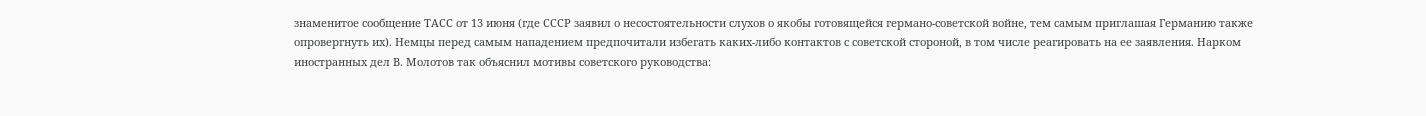знаменитое сообщение ТАСС от 13 июня (где СССР заявил о несостоятельности слухов о якобы готовящейся германо-советской войне, тем самым приглашая Германию также опровергнуть их). Немцы перед самым нападением предпочитали избегать каких-либо контактов с советской стороной, в том числе реагировать на ее заявления. Нарком иностранных дел В. Молотов так объяснил мотивы советского руководства: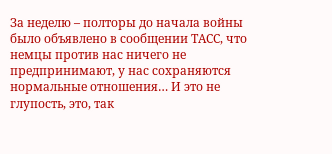За неделю – полторы до начала войны было объявлено в сообщении ТАСС, что немцы против нас ничего не предпринимают, у нас сохраняются нормальные отношения… И это не глупость, это, так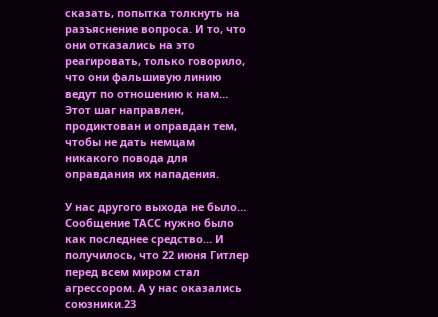сказать, попытка толкнуть на разъяснение вопроса. И то, что они отказались на это реагировать, только говорило, что они фальшивую линию ведут по отношению к нам… Этот шаг направлен, продиктован и оправдан тем, чтобы не дать немцам никакого повода для оправдания их нападения.

У нас другого выхода не было… Сообщение ТАСС нужно было как последнее средство… И получилось, что 22 июня Гитлер перед всем миром стал агрессором. А у нас оказались союзники.23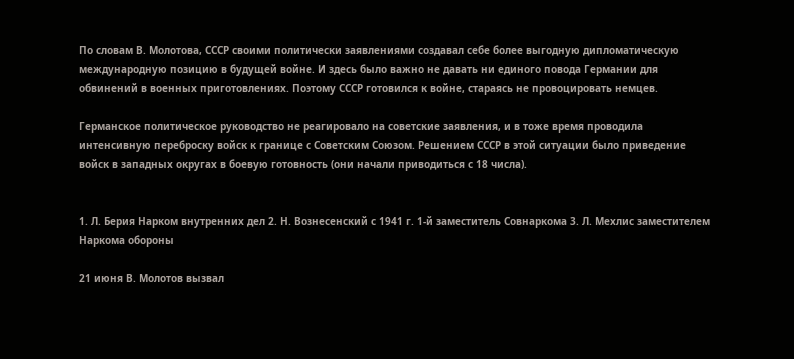По словам В. Молотова, СССР своими политически заявлениями создавал себе более выгодную дипломатическую международную позицию в будущей войне. И здесь было важно не давать ни единого повода Германии для обвинений в военных приготовлениях. Поэтому СССР готовился к войне, стараясь не провоцировать немцев.

Германское политическое руководство не реагировало на советские заявления, и в тоже время проводила интенсивную переброску войск к границе с Советским Союзом. Решением СССР в этой ситуации было приведение войск в западных округах в боевую готовность (они начали приводиться с 18 числа).


1. Л. Берия Нарком внутренних дел 2. Н. Вознесенский с 1941 г. 1-й заместитель Совнаркома 3. Л. Мехлис заместителем Наркома обороны

21 июня В. Молотов вызвал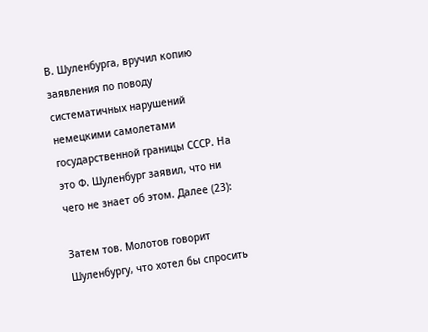В. Шуленбурга, вручил копию заявления по поводу систематичных нарушений немецкими самолетами государственной границы СССР. На это Ф. Шуленбург заявил, что ни чего не знает об этом. Далее (23):

Затем тов. Молотов говорит Шуленбургу, что хотел бы спросить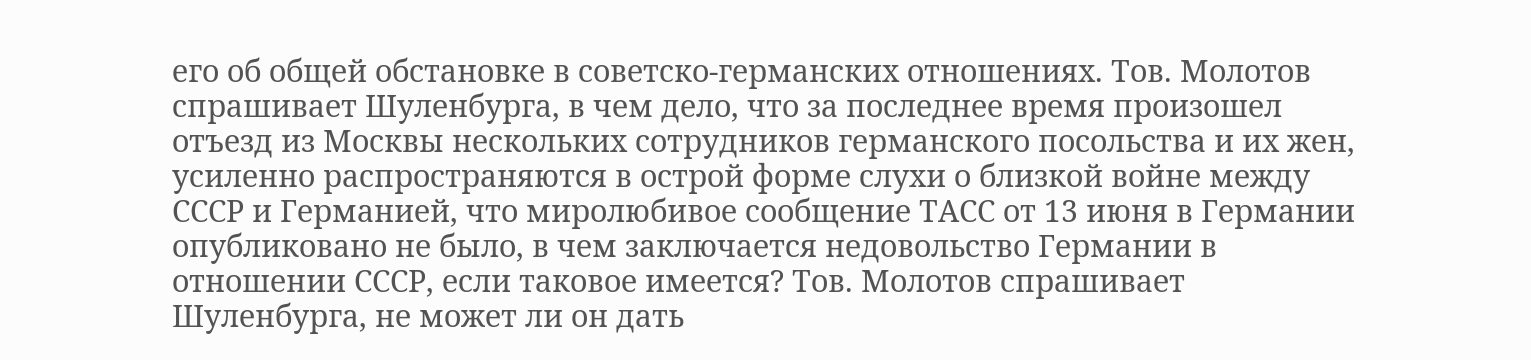его об общей обстановке в советско-германских отношениях. Тов. Молотов спрашивает Шуленбурга, в чем дело, что за последнее время произошел отъезд из Москвы нескольких сотрудников германского посольства и их жен, усиленно распространяются в острой форме слухи о близкой войне между СССР и Германией, что миролюбивое сообщение ТАСС от 13 июня в Германии опубликовано не было, в чем заключается недовольство Германии в отношении СССР, если таковое имеется? Тов. Молотов спрашивает Шуленбурга, не может ли он дать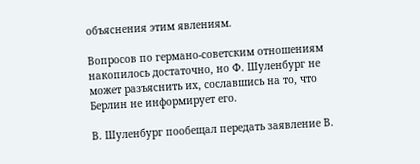объяснения этим явлениям.

Вопросов по германо-советским отношениям накопилось достаточно, но Ф. Шуленбург не может разъяснить их, сославшись на то, что Берлин не информирует его.

В. Шуленбург пообещал передать заявление В.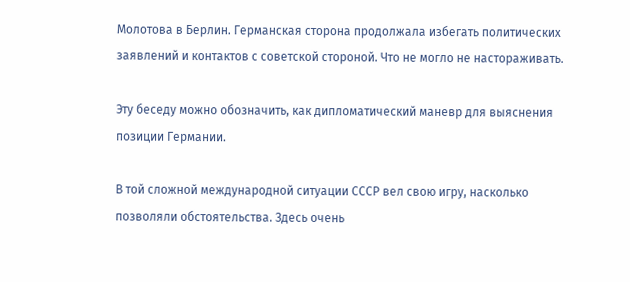Молотова в Берлин. Германская сторона продолжала избегать политических заявлений и контактов с советской стороной. Что не могло не настораживать.

Эту беседу можно обозначить, как дипломатический маневр для выяснения позиции Германии.

В той сложной международной ситуации СССР вел свою игру, насколько позволяли обстоятельства. Здесь очень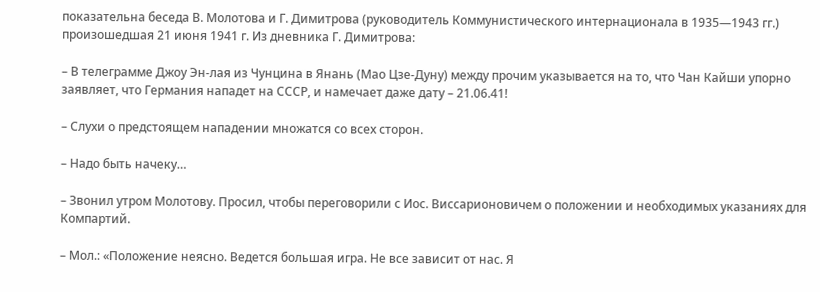показательна беседа В. Молотова и Г. Димитрова (руководитель Коммунистического интернационала в 1935—1943 гг.) произошедшая 21 июня 1941 г. Из дневника Г. Димитрова:

– В телеграмме Джоу Эн-лая из Чунцина в Янань (Мао Цзе-Дуну) между прочим указывается на то, что Чан Кайши упорно заявляет, что Германия нападет на СССР, и намечает даже дату – 21.06.41!

– Слухи о предстоящем нападении множатся со всех сторон.

– Надо быть начеку…

– Звонил утром Молотову. Просил, чтобы переговорили с Иос. Виссарионовичем о положении и необходимых указаниях для Компартий.

– Мол.: «Положение неясно. Ведется большая игра. Не все зависит от нас. Я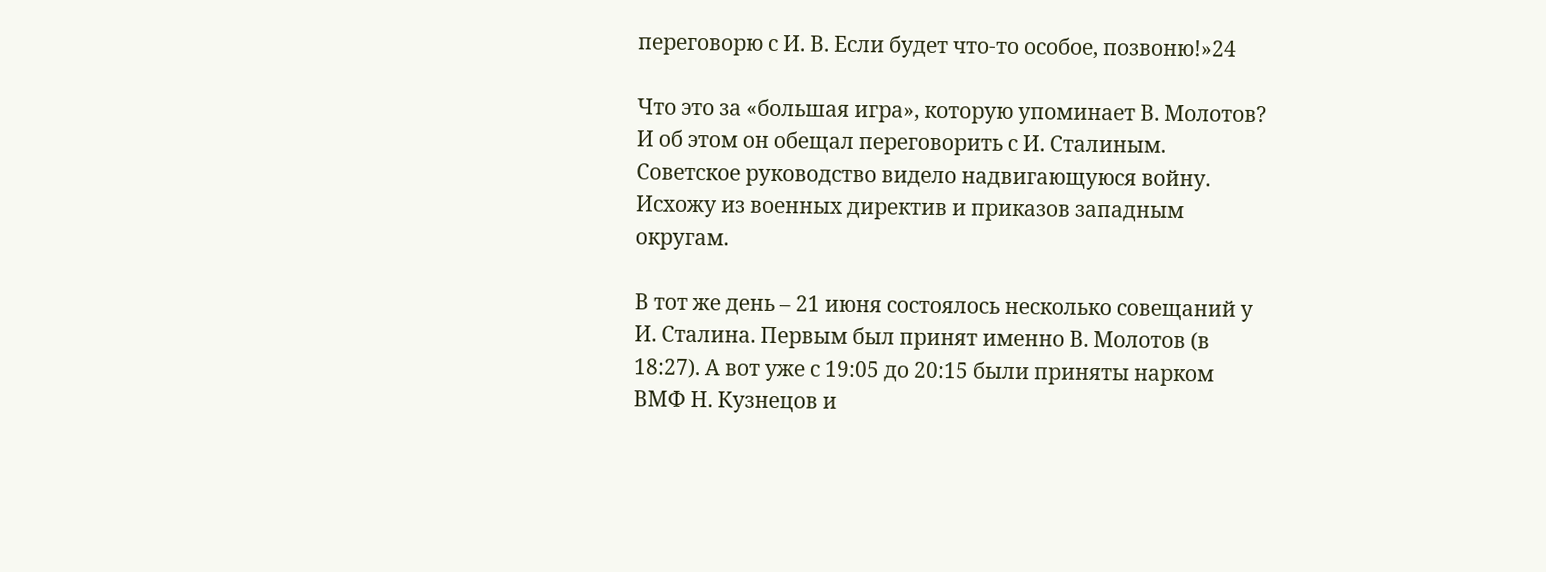переговорю с И. В. Если будет что-то особое, позвоню!»24

Что это за «большая игра», которую упоминает В. Молотов? И об этом он обещал переговорить с И. Сталиным. Советское руководство видело надвигающуюся войну. Исхожу из военных директив и приказов западным округам.

В тот же день – 21 июня состоялось несколько совещаний у И. Сталина. Первым был принят именно В. Молотов (в 18:27). А вот уже с 19:05 до 20:15 были приняты нарком ВМФ Н. Кузнецов и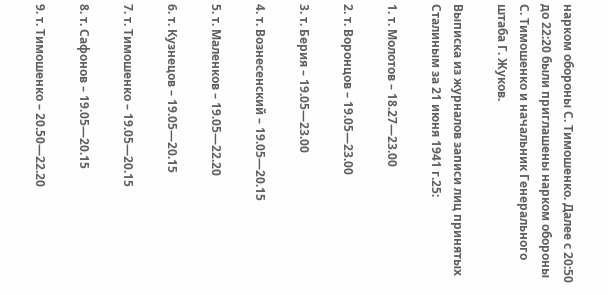нарком обороны С. Тимошенко. Далее с 20:50 до 22:20 были приглашены нарком обороны С. Тимошенко и начальник Генерального штаба Г. Жуков.

Выписка из журналов записи лиц принятых Сталиным за 21 июня 1941 г.25:

1. т. Молотов – 18.27—23.00

2. т. Воронцов – 19.05—23.00

3. т. Берия – 19.05—23.00

4. т. Вознесенский – 19.05—20.15

5. т. Маленков – 19.05—22.20

6. т. Кузнецов – 19.05—20.15

7. т. Тимошенко – 19.05—20.15

8. т. Сафонов – 19.05—20.15

9. т. Тимошенко – 20.50—22.20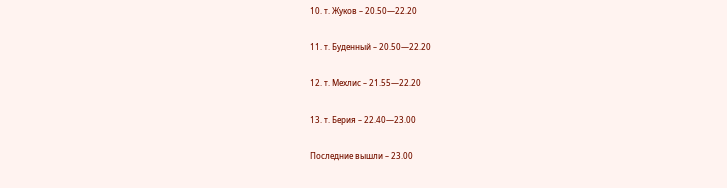10. т. Жуков – 20.50—22.20

11. т. Буденный – 20.50—22.20

12. т. Мехлис – 21.55—22.20

13. т. Берия – 22.40—23.00

Последние вышли – 23.00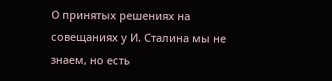О принятых решениях на совещаниях у И. Сталина мы не знаем, но есть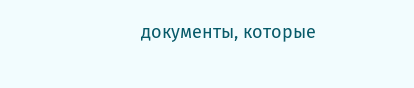документы, которые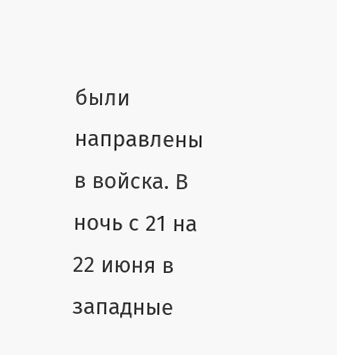были направлены в войска. В ночь с 21 на 22 июня в западные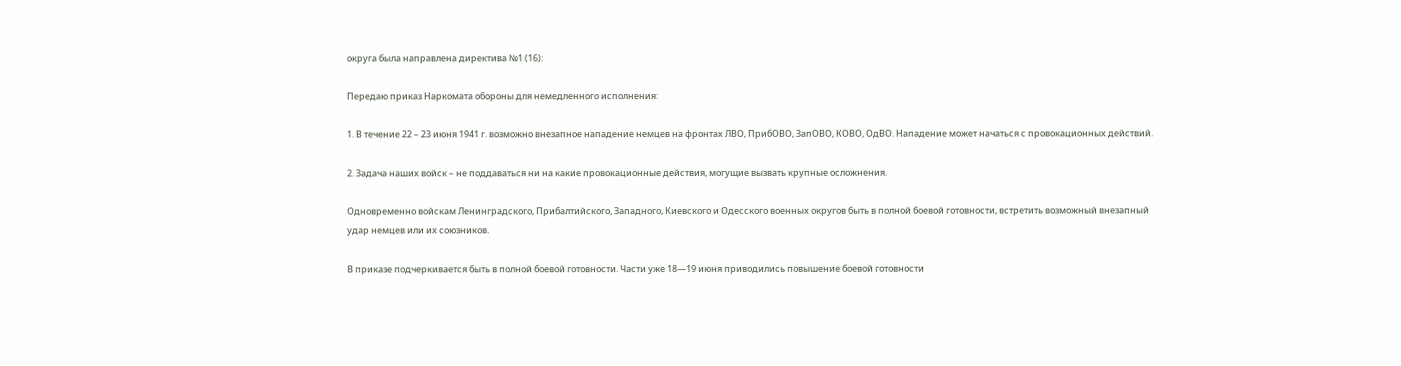округа была направлена директива №1 (16):

Передаю приказ Наркомата обороны для немедленного исполнения:

1. В течение 22 – 23 июня 1941 г. возможно внезапное нападение немцев на фронтах ЛВО, ПрибОВО, ЗапОВО, КОВО, ОдВО. Нападение может начаться с провокационных действий.

2. Задача наших войск – не поддаваться ни на какие провокационные действия, могущие вызвать крупные осложнения.

Одновременно войскам Ленинградского, Прибалтийского, Западного, Киевского и Одесского военных округов быть в полной боевой готовности, встретить возможный внезапный удар немцев или их союзников.

В приказе подчеркивается быть в полной боевой готовности. Части уже 18—19 июня приводились повышение боевой готовности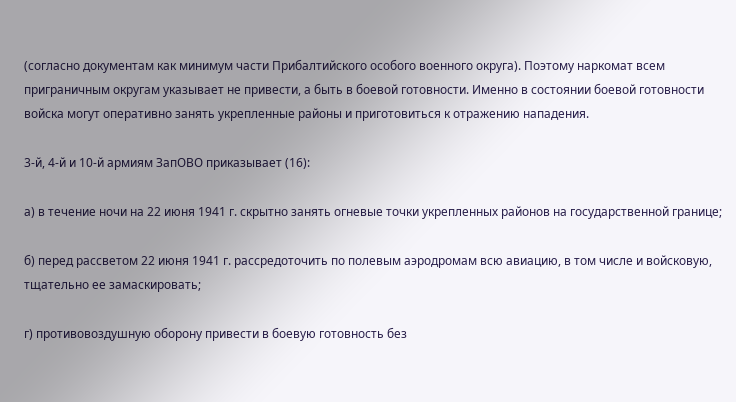(согласно документам как минимум части Прибалтийского особого военного округа). Поэтому наркомат всем приграничным округам указывает не привести, а быть в боевой готовности. Именно в состоянии боевой готовности войска могут оперативно занять укрепленные районы и приготовиться к отражению нападения.

3-й, 4-й и 10-й армиям ЗапОВО приказывает (16):

а) в течение ночи на 22 июня 1941 г. скрытно занять огневые точки укрепленных районов на государственной границе;

б) перед рассветом 22 июня 1941 г. рассредоточить по полевым аэродромам всю авиацию, в том числе и войсковую, тщательно ее замаскировать;

г) противовоздушную оборону привести в боевую готовность без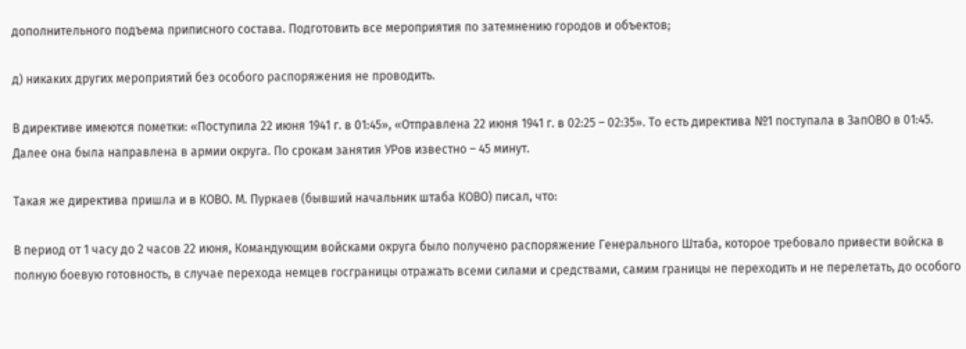дополнительного подъема приписного состава. Подготовить все мероприятия по затемнению городов и объектов;

д) никаких других мероприятий без особого распоряжения не проводить.

В директиве имеются пометки: «Поступила 22 июня 1941 г. в 01:45», «Отправлена 22 июня 1941 г. в 02:25 – 02:35». То есть директива №1 поступала в ЗапОВО в 01:45. Далее она была направлена в армии округа. По срокам занятия УРов известно – 45 минут.

Такая же директива пришла и в КОВО. М. Пуркаев (бывший начальник штаба КОВО) писал, что:

В период от 1 часу до 2 часов 22 июня, Командующим войсками округа было получено распоряжение Генерального Штаба, которое требовало привести войска в полную боевую готовность, в случае перехода немцев госграницы отражать всеми силами и средствами, самим границы не переходить и не перелетать, до особого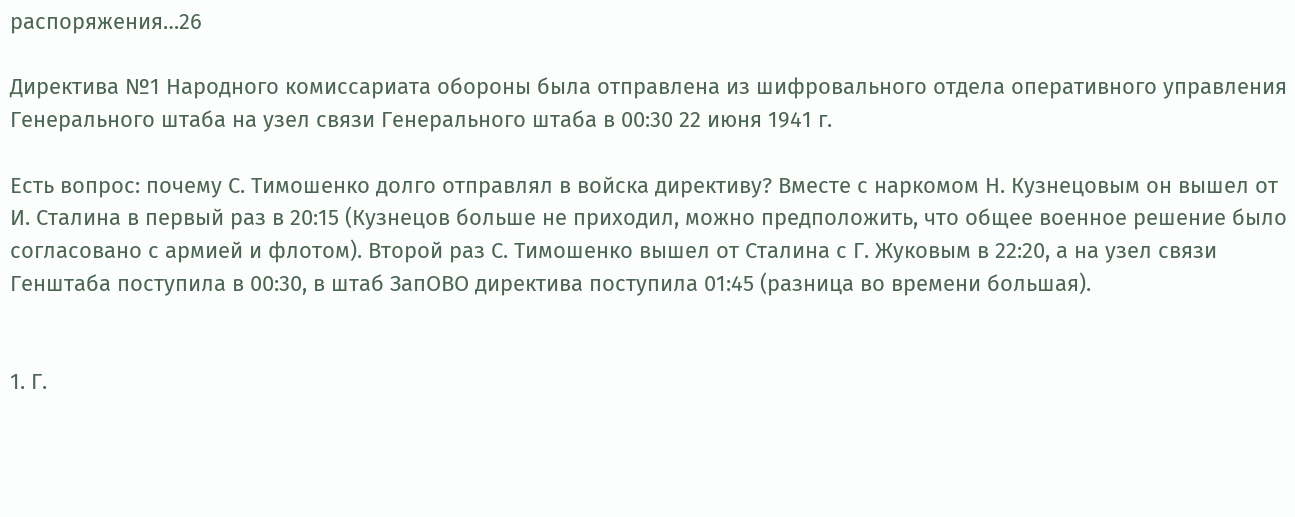распоряжения…26

Директива №1 Народного комиссариата обороны была отправлена из шифровального отдела оперативного управления Генерального штаба на узел связи Генерального штаба в 00:30 22 июня 1941 г.

Есть вопрос: почему С. Тимошенко долго отправлял в войска директиву? Вместе с наркомом Н. Кузнецовым он вышел от И. Сталина в первый раз в 20:15 (Кузнецов больше не приходил, можно предположить, что общее военное решение было согласовано с армией и флотом). Второй раз С. Тимошенко вышел от Сталина с Г. Жуковым в 22:20, а на узел связи Генштаба поступила в 00:30, в штаб ЗапОВО директива поступила 01:45 (разница во времени большая).


1. Г.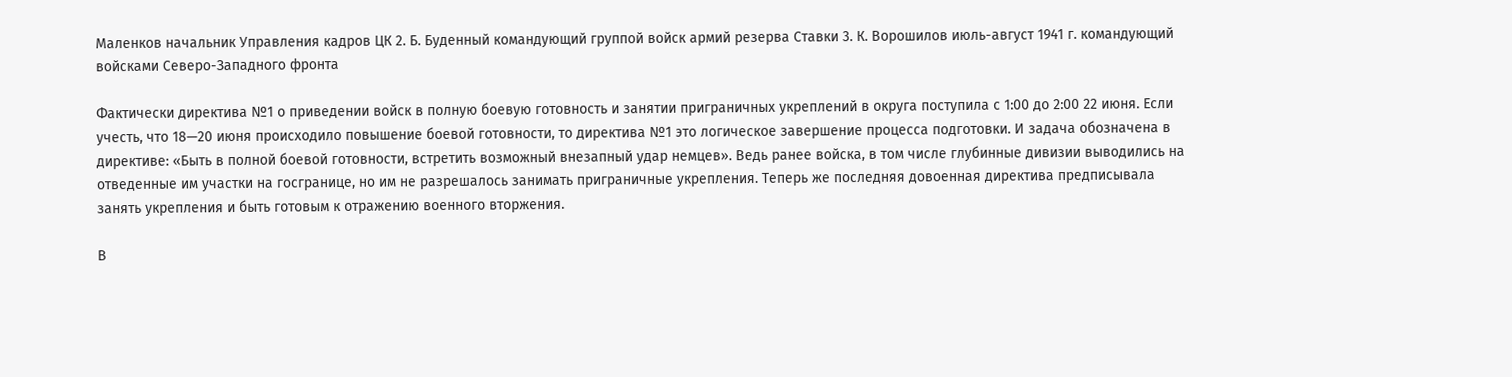Маленков начальник Управления кадров ЦК 2. Б. Буденный командующий группой войск армий резерва Ставки 3. К. Ворошилов июль-август 1941 г. командующий войсками Северо-Западного фронта

Фактически директива №1 о приведении войск в полную боевую готовность и занятии приграничных укреплений в округа поступила с 1:00 до 2:00 22 июня. Если учесть, что 18—20 июня происходило повышение боевой готовности, то директива №1 это логическое завершение процесса подготовки. И задача обозначена в директиве: «Быть в полной боевой готовности, встретить возможный внезапный удар немцев». Ведь ранее войска, в том числе глубинные дивизии выводились на отведенные им участки на госгранице, но им не разрешалось занимать приграничные укрепления. Теперь же последняя довоенная директива предписывала занять укрепления и быть готовым к отражению военного вторжения.

В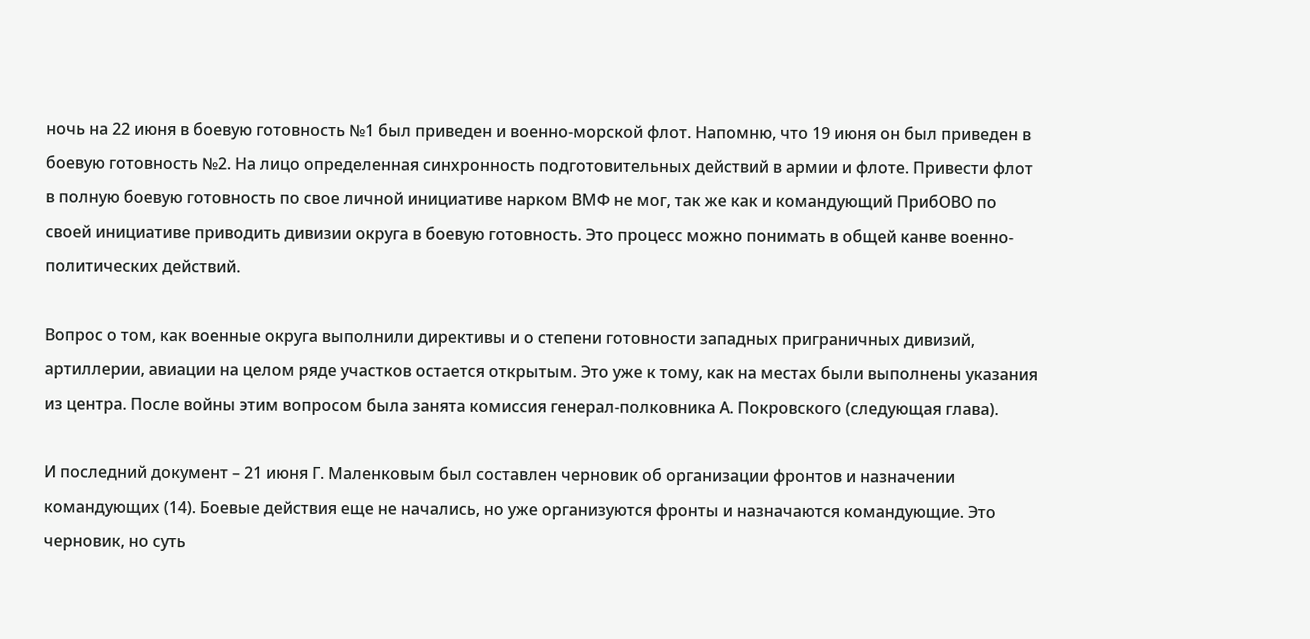ночь на 22 июня в боевую готовность №1 был приведен и военно-морской флот. Напомню, что 19 июня он был приведен в боевую готовность №2. На лицо определенная синхронность подготовительных действий в армии и флоте. Привести флот в полную боевую готовность по свое личной инициативе нарком ВМФ не мог, так же как и командующий ПрибОВО по своей инициативе приводить дивизии округа в боевую готовность. Это процесс можно понимать в общей канве военно-политических действий.

Вопрос о том, как военные округа выполнили директивы и о степени готовности западных приграничных дивизий, артиллерии, авиации на целом ряде участков остается открытым. Это уже к тому, как на местах были выполнены указания из центра. После войны этим вопросом была занята комиссия генерал-полковника А. Покровского (следующая глава).

И последний документ – 21 июня Г. Маленковым был составлен черновик об организации фронтов и назначении командующих (14). Боевые действия еще не начались, но уже организуются фронты и назначаются командующие. Это черновик, но суть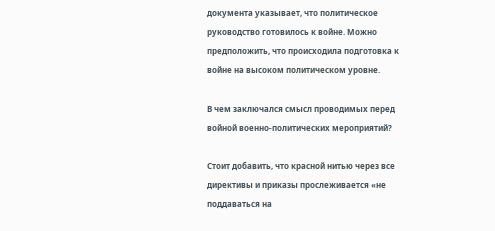документа указывает, что политическое руководство готовилось к войне. Можно предположить, что происходила подготовка к войне на высоком политическом уровне.

В чем заключался смысл проводимых перед войной военно-политических мероприятий?

Стоит добавить, что красной нитью через все директивы и приказы прослеживается «не поддаваться на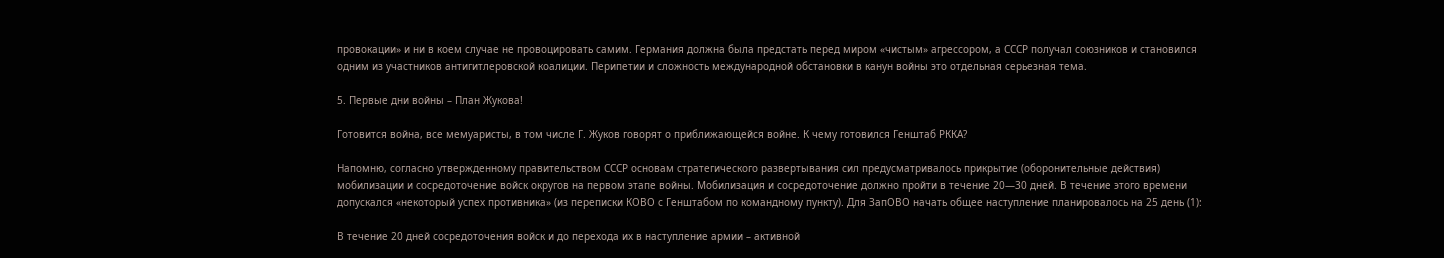провокации» и ни в коем случае не провоцировать самим. Германия должна была предстать перед миром «чистым» агрессором, а СССР получал союзников и становился одним из участников антигитлеровской коалиции. Перипетии и сложность международной обстановки в канун войны это отдельная серьезная тема.

5. Первые дни войны – План Жукова!

Готовится война, все мемуаристы, в том числе Г. Жуков говорят о приближающейся войне. К чему готовился Генштаб РККА?

Напомню, согласно утвержденному правительством СССР основам стратегического развертывания сил предусматривалось прикрытие (оборонительные действия) мобилизации и сосредоточение войск округов на первом этапе войны. Мобилизация и сосредоточение должно пройти в течение 20—30 дней. В течение этого времени допускался «некоторый успех противника» (из переписки КОВО с Генштабом по командному пункту). Для ЗапОВО начать общее наступление планировалось на 25 день (1):

В течение 20 дней сосредоточения войск и до перехода их в наступление армии – активной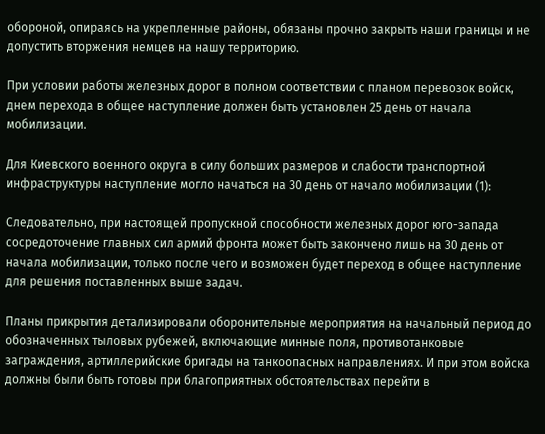обороной, опираясь на укрепленные районы, обязаны прочно закрыть наши границы и не допустить вторжения немцев на нашу территорию.

При условии работы железных дорог в полном соответствии с планом перевозок войск, днем перехода в общее наступление должен быть установлен 25 день от начала мобилизации.

Для Киевского военного округа в силу больших размеров и слабости транспортной инфраструктуры наступление могло начаться на 30 день от начало мобилизации (1):

Следовательно, при настоящей пропускной способности железных дорог юго-запада сосредоточение главных сил армий фронта может быть закончено лишь на 30 день от начала мобилизации, только после чего и возможен будет переход в общее наступление для решения поставленных выше задач.

Планы прикрытия детализировали оборонительные мероприятия на начальный период до обозначенных тыловых рубежей, включающие минные поля, противотанковые заграждения, артиллерийские бригады на танкоопасных направлениях. И при этом войска должны были быть готовы при благоприятных обстоятельствах перейти в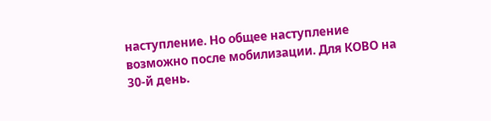наступление. Но общее наступление возможно после мобилизации. Для КОВО на 30-й день.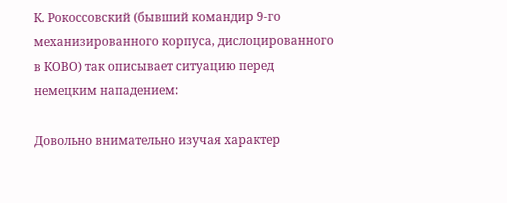К. Рокоссовский (бывший командир 9-го механизированного корпуса, дислоцированного в КОВО) так описывает ситуацию перед немецким нападением:

Довольно внимательно изучая характер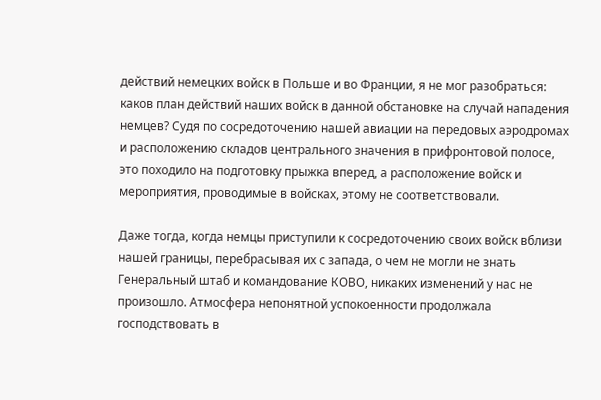действий немецких войск в Польше и во Франции, я не мог разобраться: каков план действий наших войск в данной обстановке на случай нападения немцев? Судя по сосредоточению нашей авиации на передовых аэродромах и расположению складов центрального значения в прифронтовой полосе, это походило на подготовку прыжка вперед, а расположение войск и мероприятия, проводимые в войсках, этому не соответствовали.

Даже тогда, когда немцы приступили к сосредоточению своих войск вблизи нашей границы, перебрасывая их с запада, о чем не могли не знать Генеральный штаб и командование КОВО, никаких изменений у нас не произошло. Атмосфера непонятной успокоенности продолжала господствовать в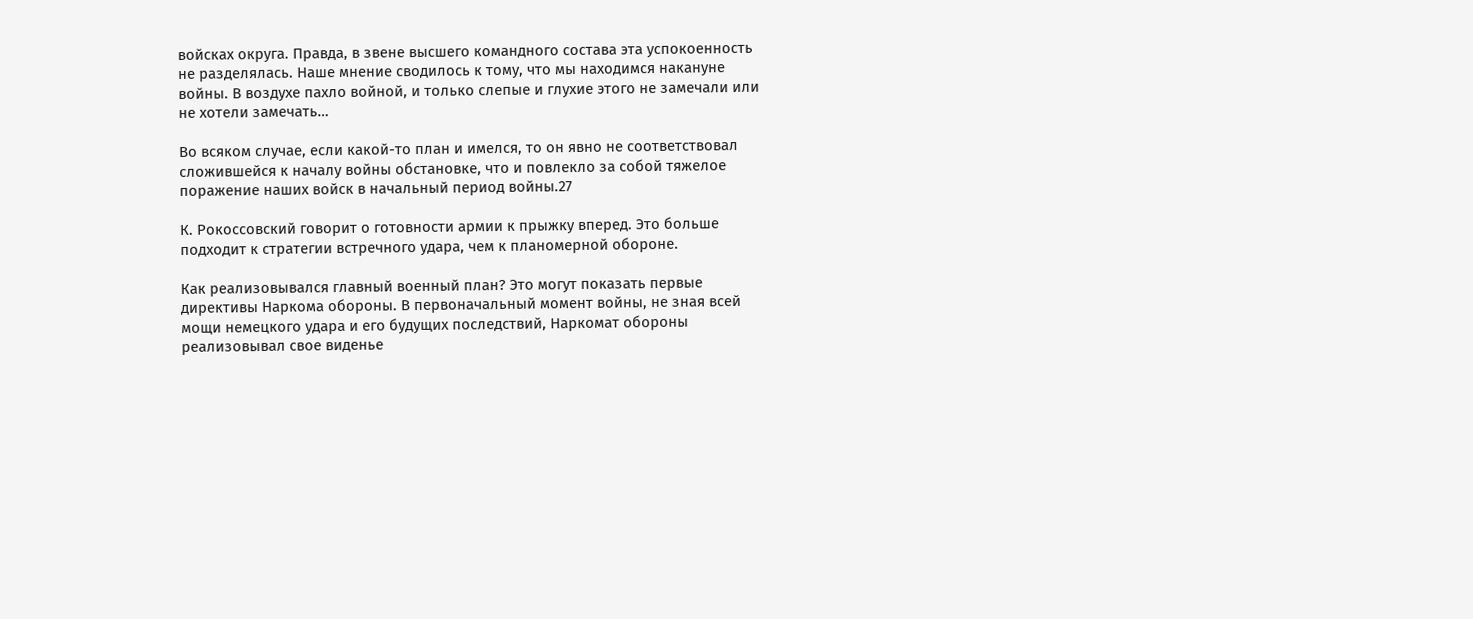войсках округа. Правда, в звене высшего командного состава эта успокоенность не разделялась. Наше мнение сводилось к тому, что мы находимся накануне войны. В воздухе пахло войной, и только слепые и глухие этого не замечали или не хотели замечать…

Во всяком случае, если какой-то план и имелся, то он явно не соответствовал сложившейся к началу войны обстановке, что и повлекло за собой тяжелое поражение наших войск в начальный период войны.27

К. Рокоссовский говорит о готовности армии к прыжку вперед. Это больше подходит к стратегии встречного удара, чем к планомерной обороне.

Как реализовывался главный военный план? Это могут показать первые директивы Наркома обороны. В первоначальный момент войны, не зная всей мощи немецкого удара и его будущих последствий, Наркомат обороны реализовывал свое виденье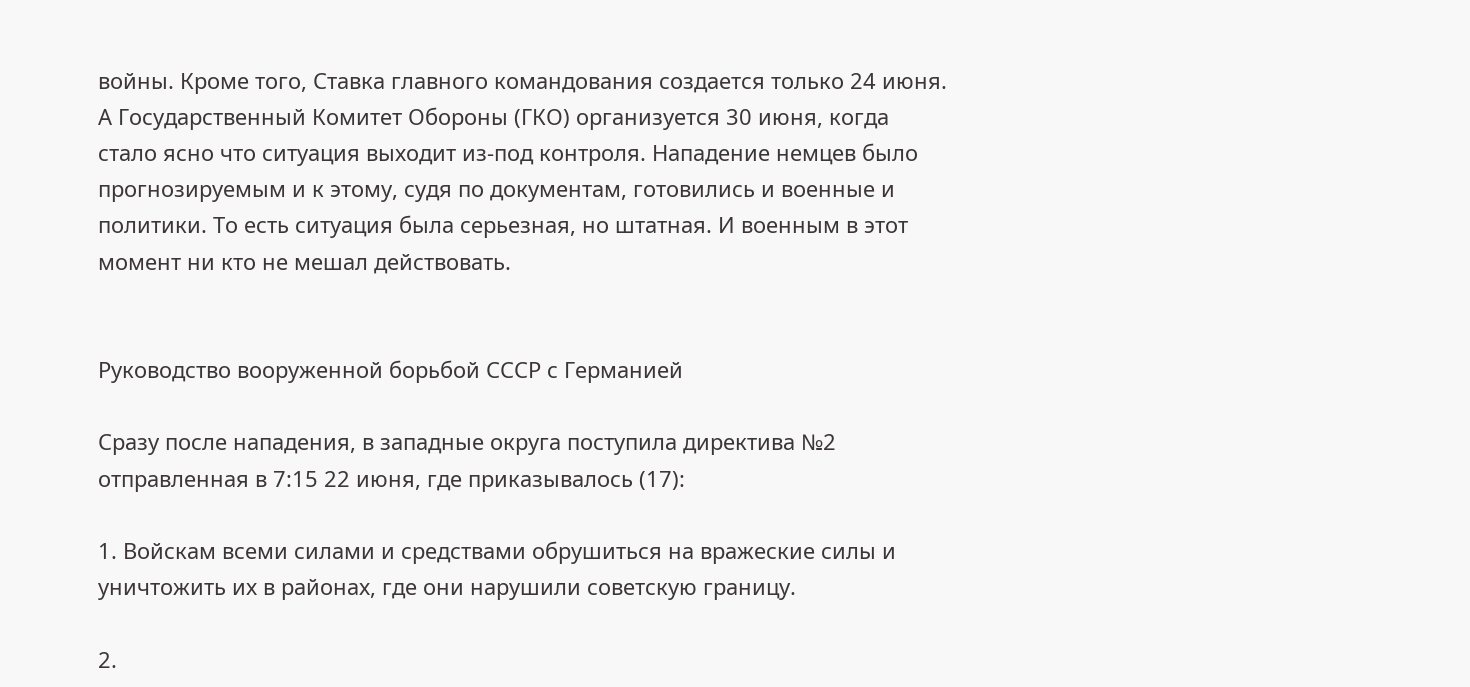войны. Кроме того, Ставка главного командования создается только 24 июня. А Государственный Комитет Обороны (ГКО) организуется 30 июня, когда стало ясно что ситуация выходит из-под контроля. Нападение немцев было прогнозируемым и к этому, судя по документам, готовились и военные и политики. То есть ситуация была серьезная, но штатная. И военным в этот момент ни кто не мешал действовать.


Руководство вооруженной борьбой СССР с Германией

Сразу после нападения, в западные округа поступила директива №2 отправленная в 7:15 22 июня, где приказывалось (17):

1. Войскам всеми силами и средствами обрушиться на вражеские силы и уничтожить их в районах, где они нарушили советскую границу.

2.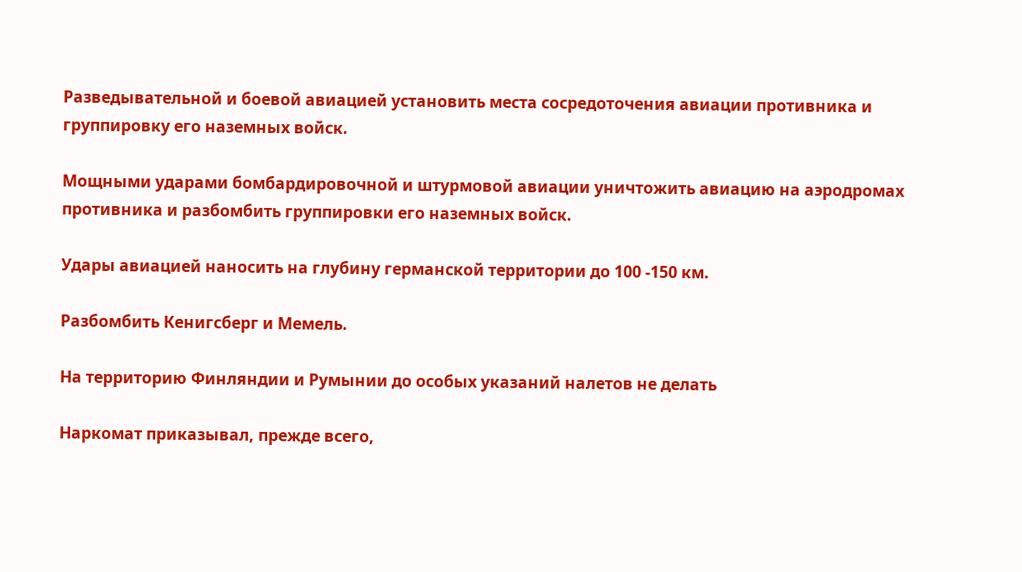Разведывательной и боевой авиацией установить места сосредоточения авиации противника и группировку его наземных войск.

Мощными ударами бомбардировочной и штурмовой авиации уничтожить авиацию на аэродромах противника и разбомбить группировки его наземных войск.

Удары авиацией наносить на глубину германской территории до 100 -150 км.

Разбомбить Кенигсберг и Мемель.

На территорию Финляндии и Румынии до особых указаний налетов не делать

Наркомат приказывал, прежде всего,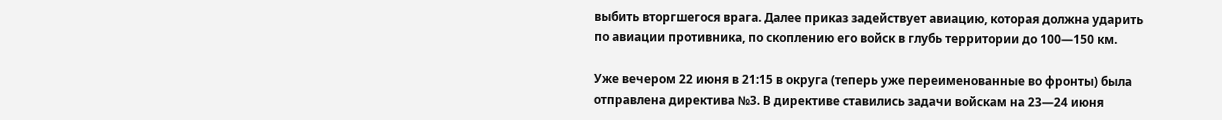выбить вторгшегося врага. Далее приказ задействует авиацию, которая должна ударить по авиации противника, по скоплению его войск в глубь территории до 100—150 км.

Уже вечером 22 июня в 21:15 в округа (теперь уже переименованные во фронты) была отправлена директива №3. В директиве ставились задачи войскам на 23—24 июня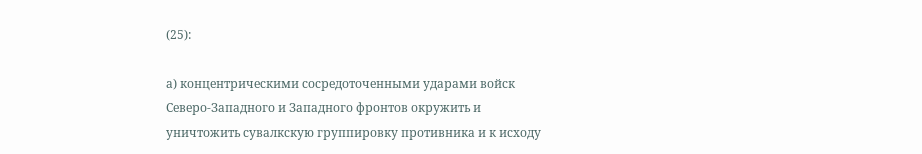(25):

а) концентрическими сосредоточенными ударами войск Северо-Западного и Западного фронтов окружить и уничтожить сувалкскую группировку противника и к исходу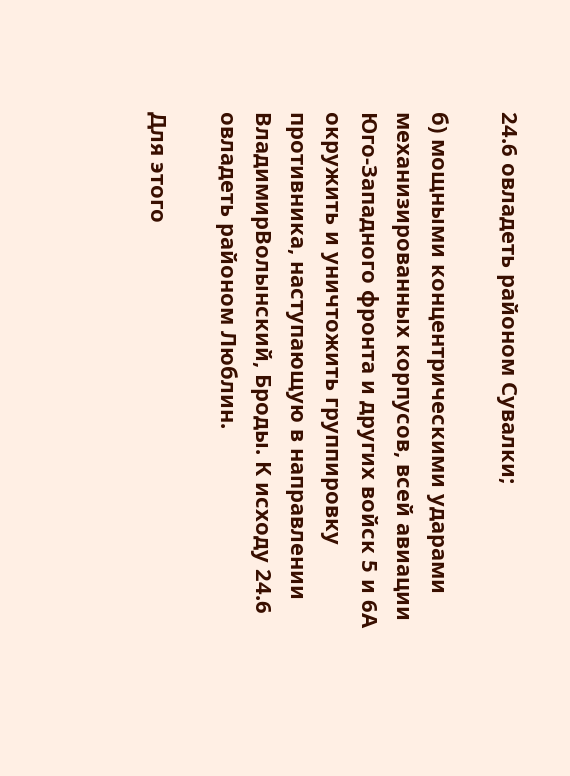24.6 овладеть районом Сувалки;

б) мощными концентрическими ударами механизированных корпусов, всей авиации Юго-Западного фронта и других войск 5 и 6А окружить и уничтожить группировку противника, наступающую в направлении ВладимирВолынский, Броды. К исходу 24.6 овладеть районом Люблин.

Для этого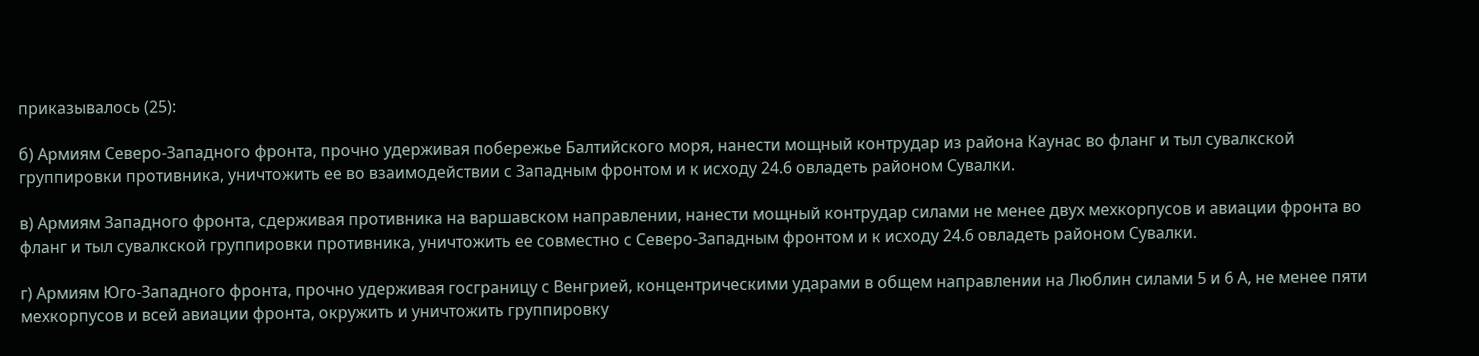приказывалось (25):

б) Армиям Северо-Западного фронта, прочно удерживая побережье Балтийского моря, нанести мощный контрудар из района Каунас во фланг и тыл сувалкской группировки противника, уничтожить ее во взаимодействии с Западным фронтом и к исходу 24.6 овладеть районом Сувалки.

в) Армиям Западного фронта, сдерживая противника на варшавском направлении, нанести мощный контрудар силами не менее двух мехкорпусов и авиации фронта во фланг и тыл сувалкской группировки противника, уничтожить ее совместно с Северо-Западным фронтом и к исходу 24.6 овладеть районом Сувалки.

г) Армиям Юго-Западного фронта, прочно удерживая госграницу с Венгрией, концентрическими ударами в общем направлении на Люблин силами 5 и 6 А, не менее пяти мехкорпусов и всей авиации фронта, окружить и уничтожить группировку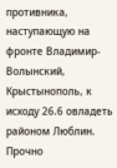противника, наступающую на фронте Владимир-Волынский, Крыстынополь, к исходу 26.6 овладеть районом Люблин. Прочно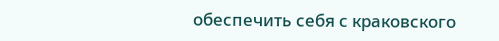обеспечить себя с краковского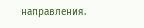направления.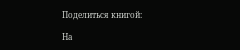Поделиться книгой:

На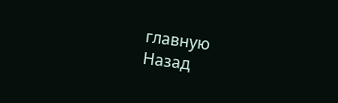главную
Назад